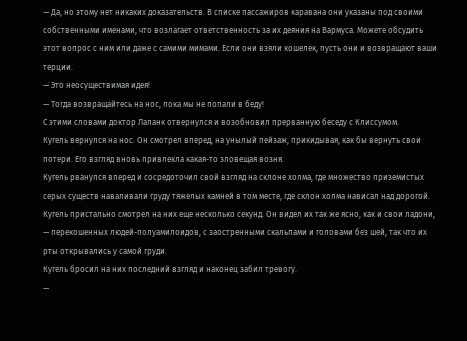— Да, но этому нет никаких доказательств. В списке пассажиров каравана они указаны под своими собственными именами, что возлагает ответственность за их деяния на Вармуса. Можете обсудить этот вопрос с ним или даже с самими мимами. Если они взяли кошелек, пусть они и возвращают ваши терции.
— Это неосуществимая идея!
— Тогда возвращайтесь на нос, пока мы не попали в беду!
С этими словами доктор Лаланк отвернулся и возобновил прерванную беседу с Клиссумом.
Кугель вернулся на нос. Он смотрел вперед, на унылый пейзаж, прикидывая, как бы вернуть свои потери. Его взгляд вновь привлекла какая-то зловещая возня.
Кугель рванулся вперед и сосредоточил свой взгляд на склоне холма, где множество приземистых серых существ наваливали груду тяжелых камней в том месте, где склон холма нависал над дорогой.
Кугель пристально смотрел на них еще несколько секунд. Он видел их так же ясно, как и свои ладони, — перекошенных людей-полуамилоидов, с заостренными скальпами и головами без шей, так что их рты открывались у самой груди.
Кугель бросил на них последний взгляд и наконец забил тревогу.
—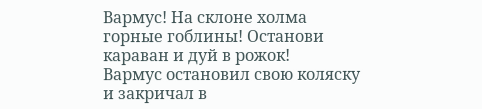Вармус! На склоне холма горные гоблины! Останови караван и дуй в рожок!
Вармус остановил свою коляску и закричал в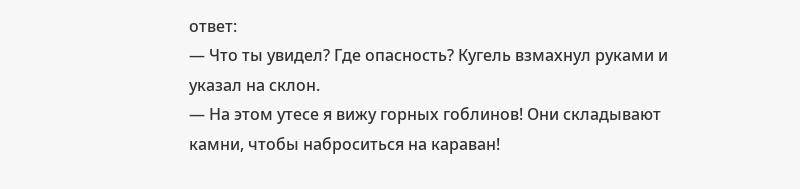ответ:
— Что ты увидел? Где опасность? Кугель взмахнул руками и указал на склон.
— На этом утесе я вижу горных гоблинов! Они складывают камни, чтобы наброситься на караван!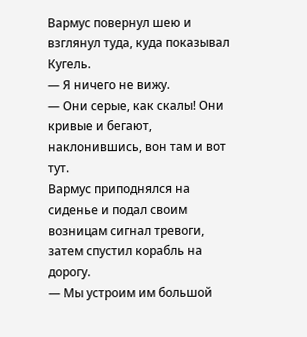Вармус повернул шею и взглянул туда, куда показывал Кугель.
— Я ничего не вижу.
— Они серые, как скалы! Они кривые и бегают, наклонившись, вон там и вот тут.
Вармус приподнялся на сиденье и подал своим возницам сигнал тревоги, затем спустил корабль на дорогу.
— Мы устроим им большой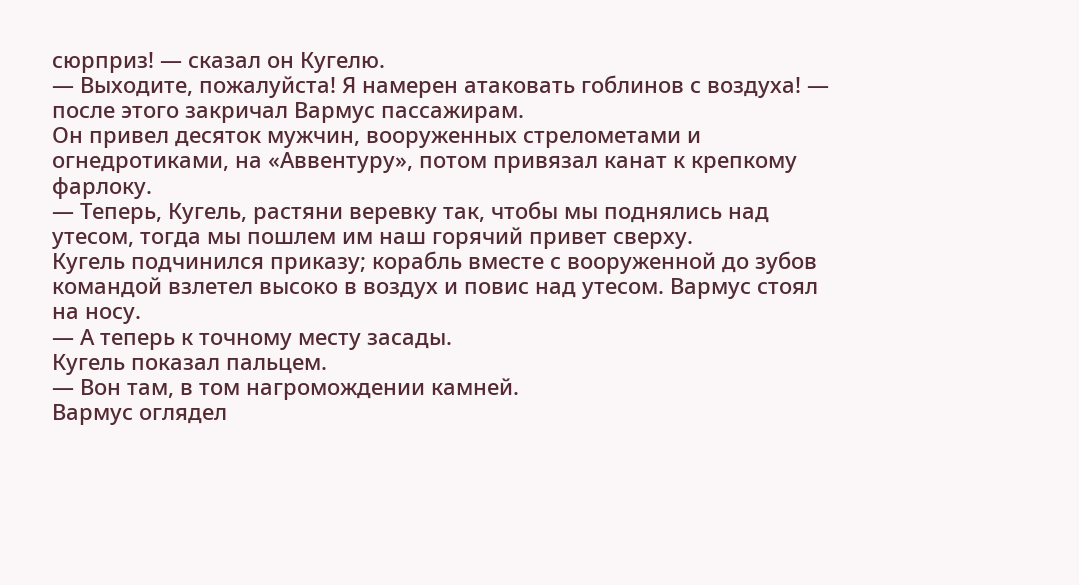сюрприз! — сказал он Кугелю.
— Выходите, пожалуйста! Я намерен атаковать гоблинов с воздуха! — после этого закричал Вармус пассажирам.
Он привел десяток мужчин, вооруженных стрелометами и огнедротиками, на «Аввентуру», потом привязал канат к крепкому фарлоку.
— Теперь, Кугель, растяни веревку так, чтобы мы поднялись над утесом, тогда мы пошлем им наш горячий привет сверху.
Кугель подчинился приказу; корабль вместе с вооруженной до зубов командой взлетел высоко в воздух и повис над утесом. Вармус стоял на носу.
— А теперь к точному месту засады.
Кугель показал пальцем.
— Вон там, в том нагромождении камней.
Вармус оглядел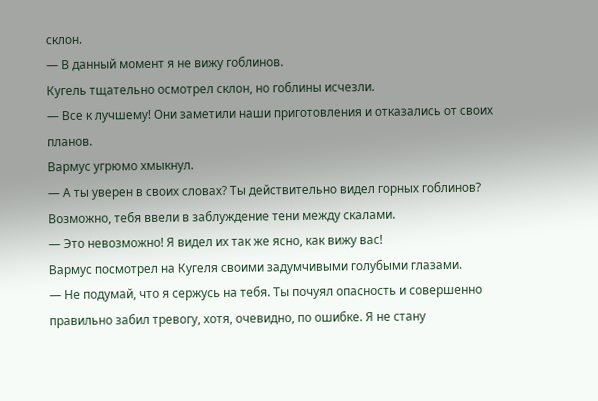склон.
— В данный момент я не вижу гоблинов.
Кугель тщательно осмотрел склон, но гоблины исчезли.
— Все к лучшему! Они заметили наши приготовления и отказались от своих планов.
Вармус угрюмо хмыкнул.
— А ты уверен в своих словах? Ты действительно видел горных гоблинов? Возможно, тебя ввели в заблуждение тени между скалами.
— Это невозможно! Я видел их так же ясно, как вижу вас!
Вармус посмотрел на Кугеля своими задумчивыми голубыми глазами.
— Не подумай, что я сержусь на тебя. Ты почуял опасность и совершенно правильно забил тревогу, хотя, очевидно, по ошибке. Я не стану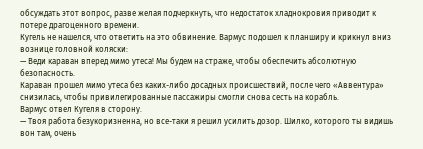обсуждать этот вопрос, разве желая подчеркнуть, что недостаток хладнокровия приводит к потере драгоценного времени.
Кугель не нашелся, что ответить на это обвинение. Вармус подошел к планширу и крикнул вниз вознице головной коляски:
— Веди караван вперед мимо утеса! Мы будем на страже, чтобы обеспечить абсолютную безопасность.
Караван прошел мимо утеса без каких-либо досадных происшествий, после чего «Аввентура» снизилась, чтобы привилегированные пассажиры смогли снова сесть на корабль.
Вармус отвел Кугеля в сторону.
— Твоя работа безукоризненна, но все-таки я решил усилить дозор. Шилко, которого ты видишь вон там, очень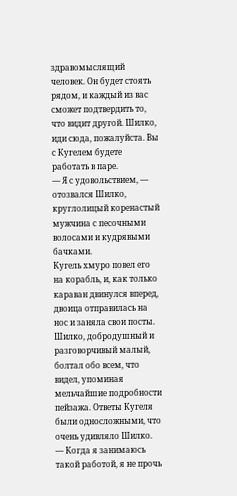здравомыслящий человек. Он будет стоять рядом, и каждый из вас сможет подтвердить то, что видит другой. Шилко, иди сюда, пожалуйста. Вы с Кугелем будете работать в паре.
— Я с удовольствием, — отозвался Шилко, круглолицый коренастый мужчина с песочными волосами и кудрявыми бачками.
Кугель хмуро повел его на корабль, и, как только караван двинулся вперед, двоица отправилась на нос и заняла свои посты. Шилко, добродушный и разговорчивый малый, болтал обо всем, что видел, упоминая мельчайшие подробности пейзажа. Ответы Кугеля были односложными, что очень удивляло Шилко.
— Когда я занимаюсь такой работой, я не прочь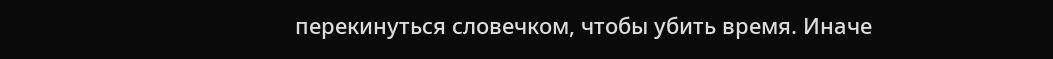перекинуться словечком, чтобы убить время. Иначе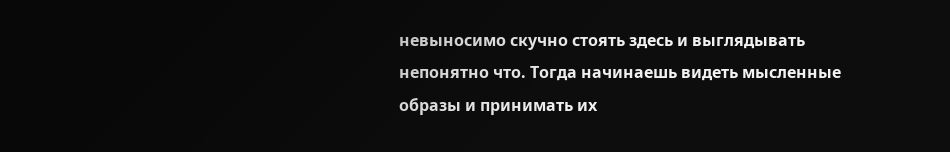невыносимо скучно стоять здесь и выглядывать непонятно что. Тогда начинаешь видеть мысленные образы и принимать их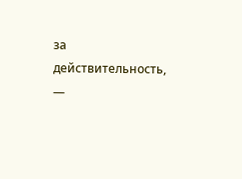за действительность, —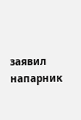заявил напарник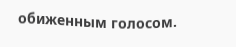обиженным голосом.